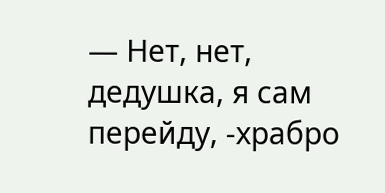— Нет, нет, дедушка, я сам перейду, -храбро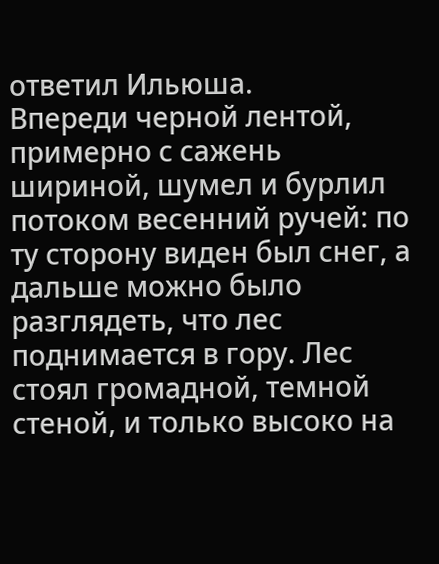ответил Ильюша.
Впереди черной лентой, примерно с сажень шириной, шумел и бурлил потоком весенний ручей: по ту сторону виден был снег, а дальше можно было разглядеть, что лес поднимается в гору. Лес стоял громадной, темной стеной, и только высоко на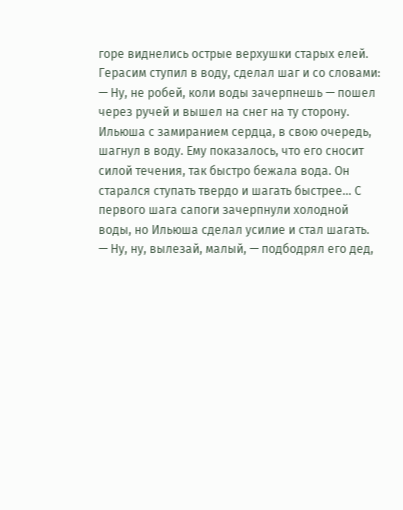горе виднелись острые верхушки старых елей.
Герасим ступил в воду, сделал шаг и со словами:
— Ну, не робей, коли воды зачерпнешь — пошел через ручей и вышел на снег на ту сторону.
Ильюша с замиранием сердца, в свою очередь, шагнул в воду. Ему показалось, что его сносит силой течения, так быстро бежала вода. Он старался ступать твердо и шагать быстрее… С первого шага сапоги зачерпнули холодной воды, но Ильюша сделал усилие и стал шагать.
— Ну, ну, вылезай, малый, — подбодрял его дед,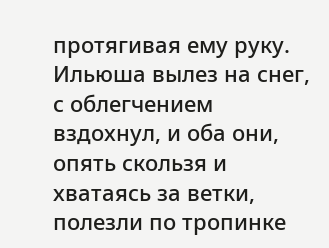протягивая ему руку.
Ильюша вылез на снег, с облегчением вздохнул, и оба они, опять скользя и хватаясь за ветки, полезли по тропинке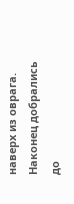наверх из оврага.
Наконец добрались до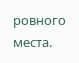ровного места.